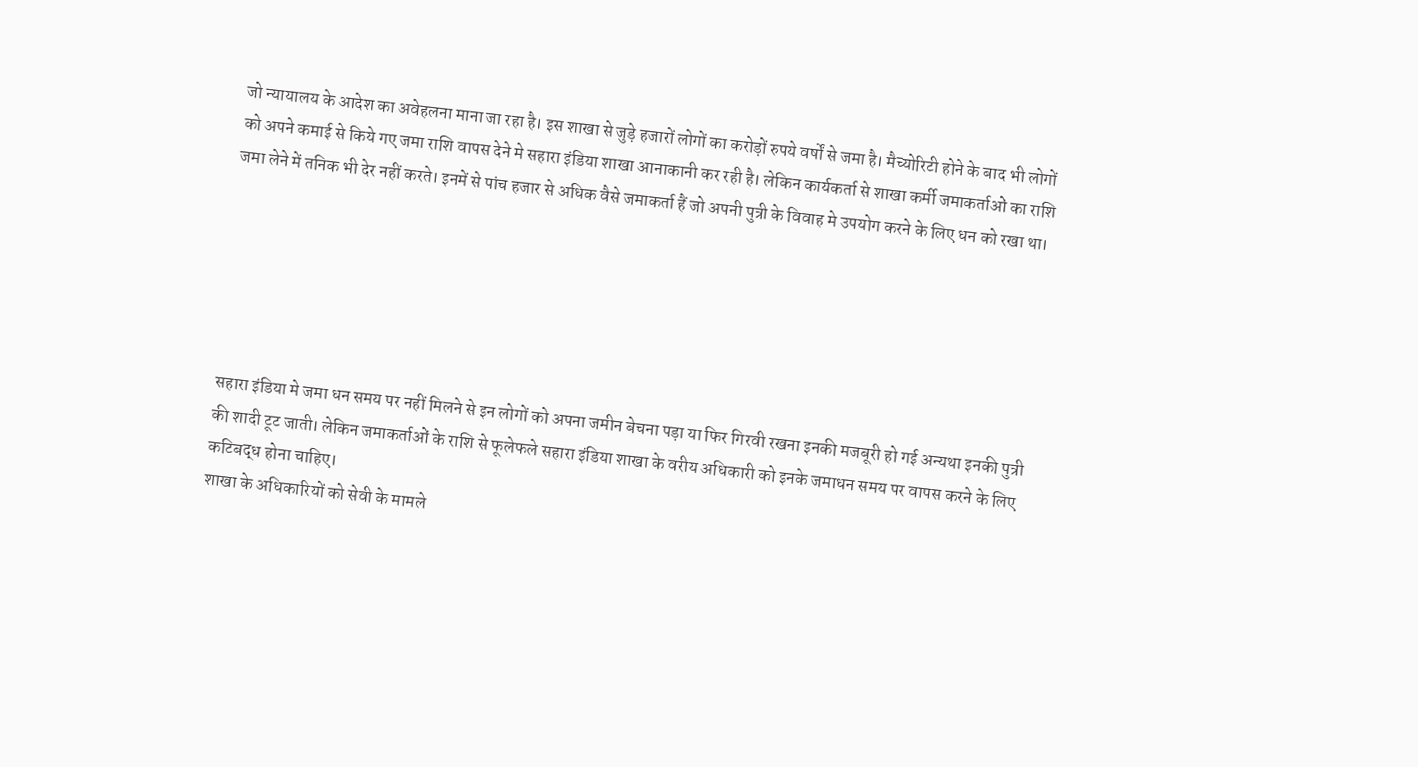जो न्यायालय के आदेश का अवेहलना माना जा रहा है। इस शाखा से जुड़े हजारों लोगों का करोड़ों रुपये वर्षों से जमा है। मैच्योरिटी होने के बाद भी लोगों को अपने कमाई से किये गए जमा राशि वापस देने मे सहारा इंडिया शाखा आनाकानी कर रही है। लेकिन कार्यकर्ता से शाखा कर्मी जमाकर्ताओं का राशि जमा लेने में तनिक भी देर नहीं करते। इनमें से पांच हजार से अधिक वैसे जमाकर्ता हैं जो अपनी पुत्री के विवाह मे उपयोग करने के लिए धन को रखा था।






सहारा इंडिया मे जमा धन समय पर नहीं मिलने से इन लोगों को अपना जमीन बेचना पड़ा या फिर गिरवी रखना इनकी मजबूरी हो गई अन्यथा इनकी पुत्री की शादी टूट जाती। लेकिन जमाकर्ताओं के राशि से फूलेफले सहारा इंडिया शाखा के वरीय अधिकारी को इनके जमाधन समय पर वापस करने के लिए कटिबद्ध होना चाहिए।
शाखा के अधिकारियों को सेवी के मामले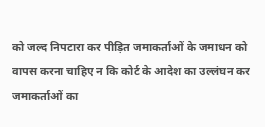को जल्द निपटारा कर पीड़ित जमाकर्ताओं के जमाधन को वापस करना चाहिए न कि कोर्ट के आदेश का उल्लंघन कर जमाकर्ताओं का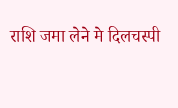राशि जमा लेने मे दिलचस्पी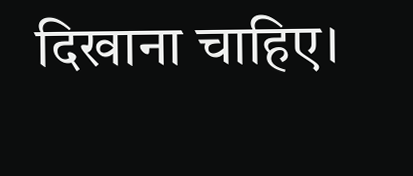दिखाना चाहिए।